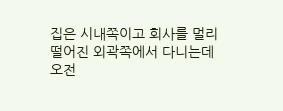집은 시내쪽이고 회사를 멀리 떨어진 외곽쪽에서 다니는데
오전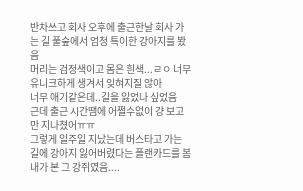반차쓰고 회사 오후에 출근한날 회사 가는 길 풀숲에서 엄청 특이한 강아지를 봤음
머리는 검정색이고 몸은 흰색...ㄹㅇ 너무 유니크하게 생겨서 잊혀지질 않아
너무 애기같은데..길을 잃었나 싶었음
근데 출근 시간땜에 어쩔수없이 걍 보고만 지나쳤어ㅠㅠ
그렇게 일주일 지났는데 버스타고 가는 길에 강아지 잃어버렸다는 플랜카드를 봄
내가 본 그 강쥐였음....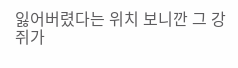잃어버렸다는 위치 보니깐 그 강쥐가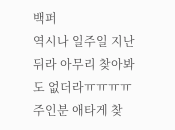백퍼
역시나 일주일 지난 뒤라 아무리 찾아봐도 없더라ㅠㅠㅠㅠ
주인분 애타게 찾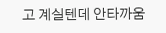고 계실텐데 안타까움